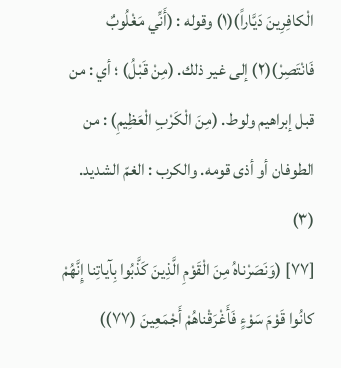الْكافِرِينَ دَيَّاراً)(١) وقوله : (أَنِّي مَغْلُوبٌ فَانْتَصِرْ)(٢) إلى غير ذلك. (مِنْ قَبْلُ) ؛ أي : من قبل إبراهيم ولوط. (مِنَ الْكَرْبِ الْعَظِيمِ) : من الطوفان أو أذى قومه. والكرب : الغمّ الشديد. (٣)
[٧٧] (وَنَصَرْناهُ مِنَ الْقَوْمِ الَّذِينَ كَذَّبُوا بِآياتِنا إِنَّهُمْ كانُوا قَوْمَ سَوْءٍ فَأَغْرَقْناهُمْ أَجْمَعِينَ (٧٧))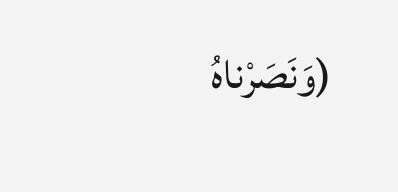(وَنَصَرْناهُ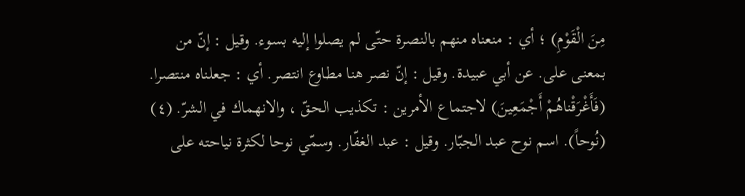مِنَ الْقَوْمِ) ؛ أي : منعناه منهم بالنصرة حتّى لم يصلوا إليه بسوء. وقيل : إنّ من بمعنى على. عن أبي عبيدة. وقيل : إنّ نصر هنا مطاوع انتصر. أي : جعلناه منتصرا. (فَأَغْرَقْناهُمْ أَجْمَعِينَ) لاجتماع الأمرين : تكذيب الحقّ ، والانهماك في الشرّ. (٤)
(نُوحاً). اسم نوح عبد الجبّار. وقيل : عبد الغفّار. وسمّي نوحا لكثرة نياحته على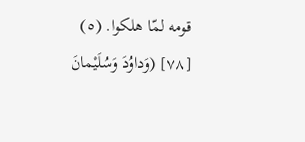قومه لمّا هلكوا. (٥)
[٧٨] (وَداوُدَ وَسُلَيْمانَ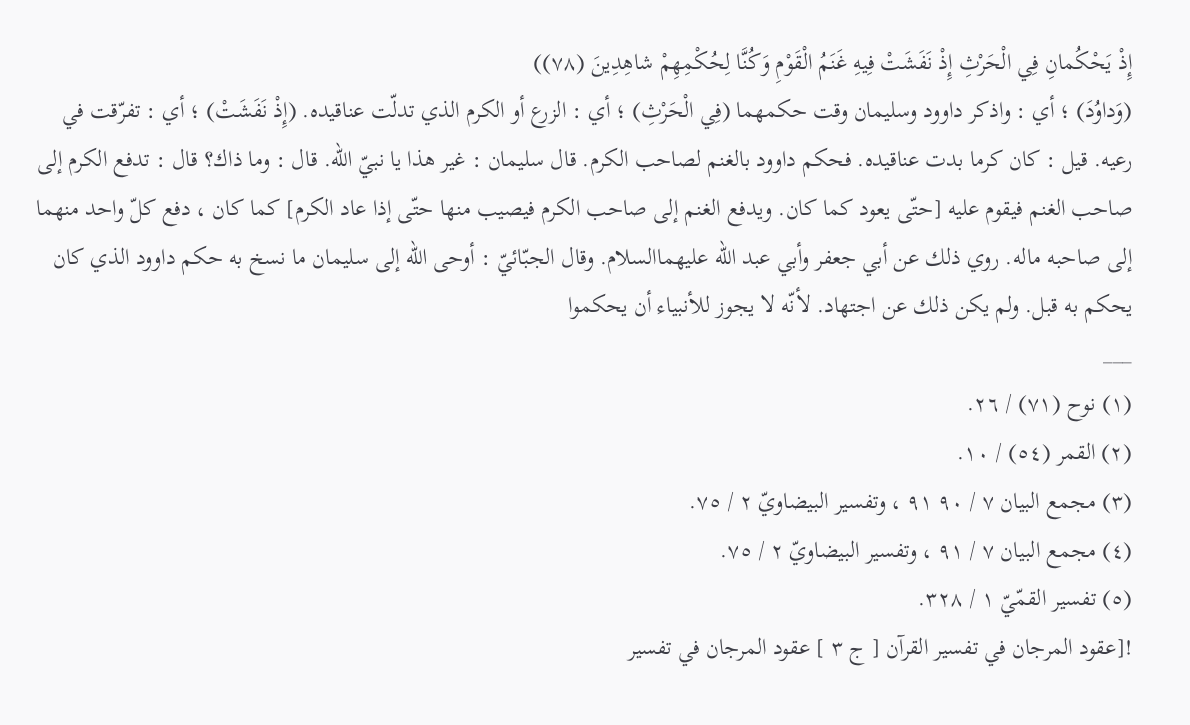إِذْ يَحْكُمانِ فِي الْحَرْثِ إِذْ نَفَشَتْ فِيهِ غَنَمُ الْقَوْمِ وَكُنَّا لِحُكْمِهِمْ شاهِدِينَ (٧٨))
(وَداوُدَ) ؛ أي : واذكر داوود وسليمان وقت حكمهما (فِي الْحَرْثِ) ؛ أي : الزرع أو الكرم الذي تدلّت عناقيده. (إِذْ نَفَشَتْ) ؛ أي : تفرّقت في رعيه. قيل : كان كرما بدت عناقيده. فحكم داوود بالغنم لصاحب الكرم. قال سليمان : غير هذا يا نبيّ الله. قال : وما ذاك؟ قال : تدفع الكرم إلى صاحب الغنم فيقوم عليه [حتّى يعود كما كان. ويدفع الغنم إلى صاحب الكرم فيصيب منها حتّى إذا عاد الكرم] كما كان ، دفع كلّ واحد منهما إلى صاحبه ماله. روي ذلك عن أبي جعفر وأبي عبد الله عليهماالسلام. وقال الجبّائيّ : أوحى الله إلى سليمان ما نسخ به حكم داوود الذي كان يحكم به قبل. ولم يكن ذلك عن اجتهاد. لأنّه لا يجوز للأنبياء أن يحكموا
___
(١) نوح (٧١) / ٢٦.
(٢) القمر (٥٤) / ١٠.
(٣) مجمع البيان ٧ / ٩٠ ٩١ ، وتفسير البيضاويّ ٢ / ٧٥.
(٤) مجمع البيان ٧ / ٩١ ، وتفسير البيضاويّ ٢ / ٧٥.
(٥) تفسير القمّيّ ١ / ٣٢٨.
![عقود المرجان في تفسير القرآن [ ج ٣ ] عقود المرجان في تفسير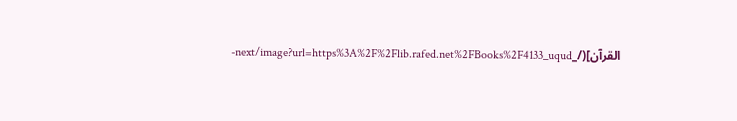القرآن](/_next/image?url=https%3A%2F%2Flib.rafed.net%2FBooks%2F4133_uqud-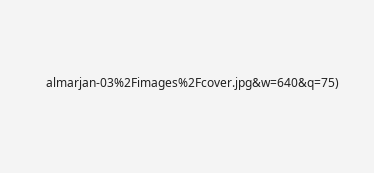almarjan-03%2Fimages%2Fcover.jpg&w=640&q=75)